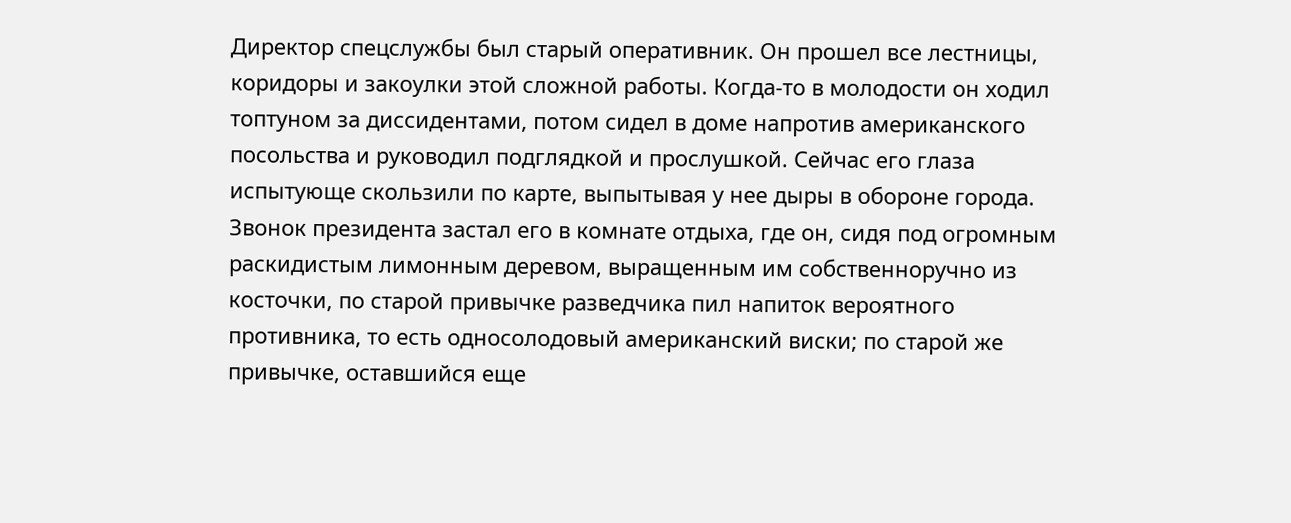Директор спецслужбы был старый оперативник. Он прошел все лестницы, коридоры и закоулки этой сложной работы. Когда-то в молодости он ходил топтуном за диссидентами, потом сидел в доме напротив американского посольства и руководил подглядкой и прослушкой. Сейчас его глаза испытующе скользили по карте, выпытывая у нее дыры в обороне города. Звонок президента застал его в комнате отдыха, где он, сидя под огромным раскидистым лимонным деревом, выращенным им собственноручно из косточки, по старой привычке разведчика пил напиток вероятного противника, то есть односолодовый американский виски; по старой же привычке, оставшийся еще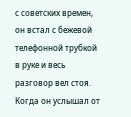с советских времен, он встал с бежевой телефонной трубкой в руке и весь разговор вел стоя. Когда он услышал от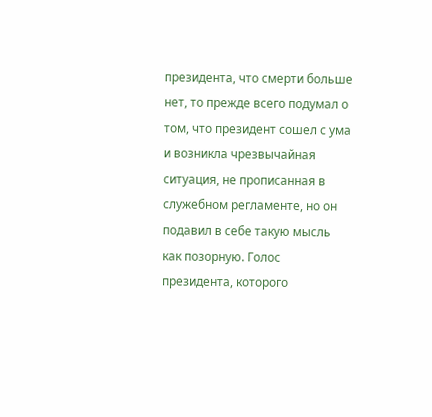президента, что смерти больше нет, то прежде всего подумал о том, что президент сошел с ума и возникла чрезвычайная ситуация, не прописанная в служебном регламенте, но он подавил в себе такую мысль как позорную. Голос президента, которого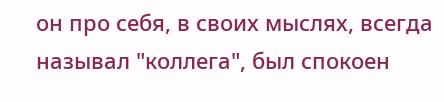он про себя, в своих мыслях, всегда называл "коллега", был спокоен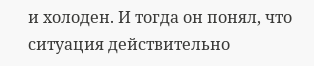и холоден. И тогда он понял, что ситуация действительно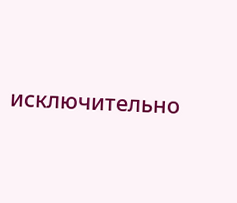исключительно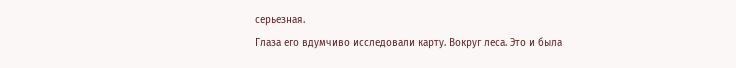серьезная.
Глаза его вдумчиво исследовали карту. Вокруг леса. Это и была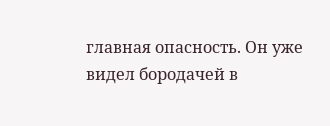главная опасность. Он уже видел бородачей в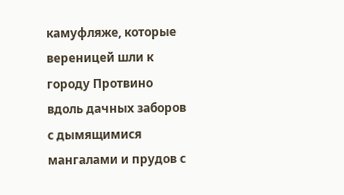камуфляже, которые вереницей шли к городу Протвино вдоль дачных заборов с дымящимися мангалами и прудов с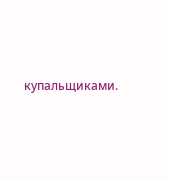купальщиками.